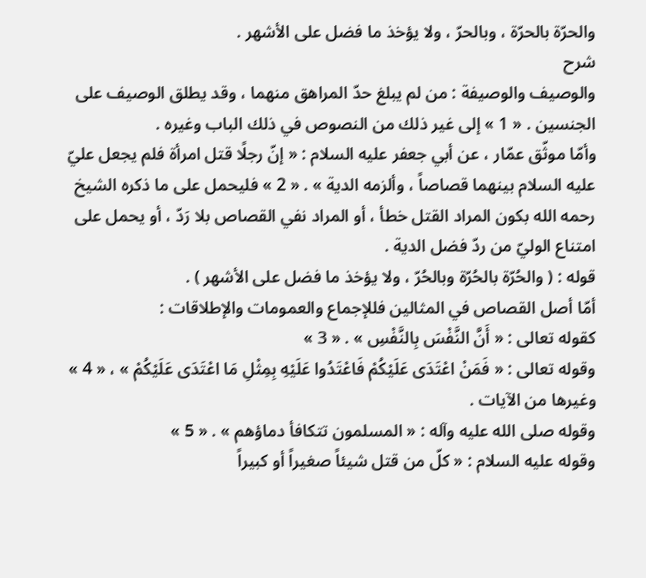والحرّة بالحرّة ، وبالحرّ ، ولا يؤخذ ما فضل على الأشهر .
شرح
والوصيف والوصيفة : من لم يبلغ حدّ المراهق منهما ، وقد يطلق الوصيف على الجنسين . « 1 » إلى غير ذلك من النصوص في ذلك الباب وغيره .
وأمّا موثّق عمّار ، عن أبي جعفر عليه السلام : « إنّ رجلًا قتل امرأة فلم يجعل عليّ عليه السلام بينهما قصاصاً ، وألزمه الدية » . « 2 » فليحمل على ما ذكره الشيخ رحمه الله بكون المراد القتل خطأ ، أو المراد نفي القصاص بلا رَدّ ، أو يحمل على امتناع الوليّ من ردّ فضل الدية .
قوله : ( والحُرّة بالحُرّة وبالحُرّ ، ولا يؤخذ ما فضل على الأشهر ) .
أمّا أصل القصاص في المثالين فللإجماع والعمومات والإطلاقات :
كقوله تعالى : « أَنَّ النَّفْسَ بِالنَّفْسِ » . « 3 »
وقوله تعالى : « فَمَنْ اعْتَدَى عَلَيْكُمْ فَاعْتَدُوا عَلَيْهِ بِمِثْلِ مَا اعْتَدَى عَلَيْكُمْ » ، « 4 » وغيرها من الآيات .
وقوله صلى الله عليه وآله : « المسلمون تتكافأ دماؤهم » . « 5 »
وقوله عليه السلام : « كلّ من قتل شيئاً صغيراً أو كبيراً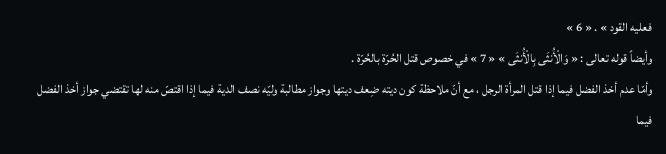فعليه القود » . « 6 »
وأيضاً قوله تعالى : « وَالْأُنثَى بِالْأُنثَى » « 7 » في خصوص قتل الحُرّة بالحُرّة .
وأمّا عدم أخذ الفضل فيما إذا قتل المرأة الرجل ، مع أنّ ملاحظة كون ديته ضِعف ديتها وجواز مطالبة وليّه نصف الدية فيما إذا اقتصّ منه لها تقتضي جواز أخذ الفضل فيما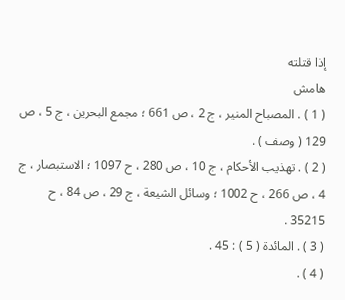إذا قتلته
هامش
( 1 ) . المصباح المنير ، ج 2 ، ص 661 ؛ مجمع البحرين ، ج 5 ، ص 129 ( وصف ) .
( 2 ) . تهذيب الأحكام ، ج 10 ، ص 280 ، ح 1097 ؛ الاستبصار ، ج 4 ، ص 266 ، ح 1002 ؛ وسائل الشيعة ، ج 29 ، ص 84 ، ح 35215 .
( 3 ) . المائدة ( 5 ) : 45 .
( 4 ) .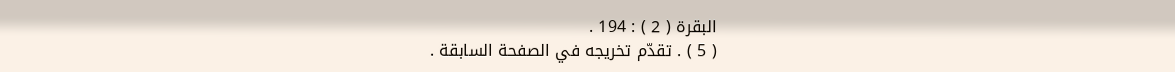البقرة ( 2 ) : 194 .
( 5 ) . تقدّم تخريجه في الصفحة السابقة .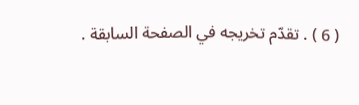( 6 ) . تقدّم تخريجه في الصفحة السابقة .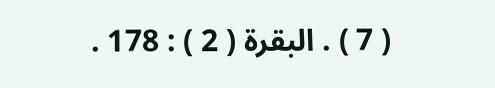( 7 ) . البقرة ( 2 ) : 178 .